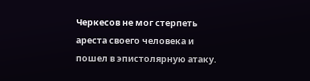Черкесов не мог стерпеть ареста своего человека и пошел в эпистолярную атаку.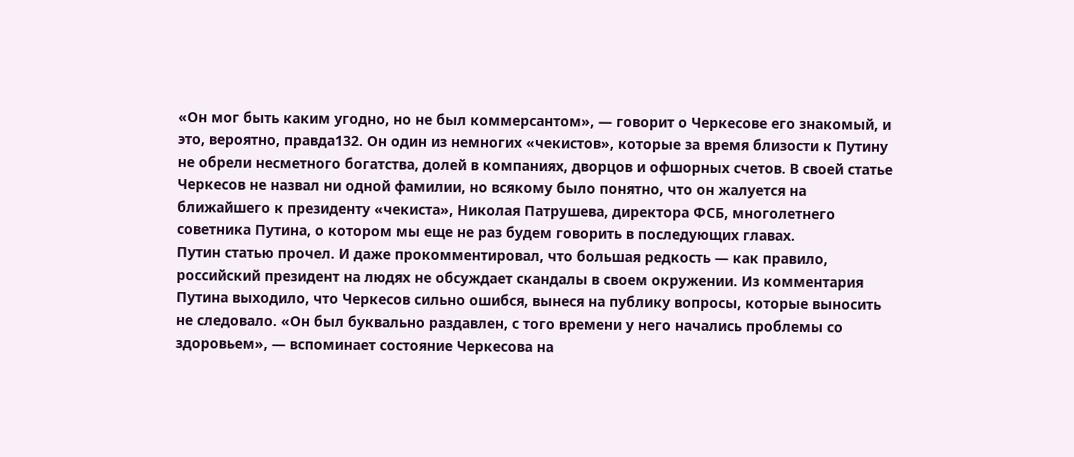«Он мог быть каким угодно, но не был коммерсантом», — говорит о Черкесове его знакомый, и это, вероятно, правда132. Он один из немногих «чекистов», которые за время близости к Путину не обрели несметного богатства, долей в компаниях, дворцов и офшорных счетов. В своей статье Черкесов не назвал ни одной фамилии, но всякому было понятно, что он жалуется на ближайшего к президенту «чекиста», Николая Патрушева, директора ФСБ, многолетнего советника Путина, о котором мы еще не раз будем говорить в последующих главах.
Путин статью прочел. И даже прокомментировал, что большая редкость — как правило, российский президент на людях не обсуждает скандалы в своем окружении. Из комментария Путина выходило, что Черкесов сильно ошибся, вынеся на публику вопросы, которые выносить не следовало. «Он был буквально раздавлен, с того времени у него начались проблемы со здоровьем», — вспоминает состояние Черкесова на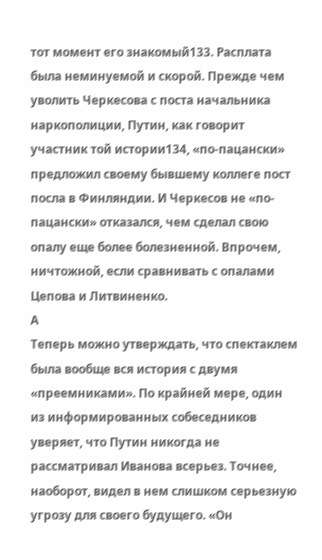тот момент его знакомый133. Расплата была неминуемой и скорой. Прежде чем уволить Черкесова с поста начальника наркополиции, Путин, как говорит участник той истории134, «по-пацански» предложил своему бывшему коллеге пост посла в Финляндии. И Черкесов не «по-пацански» отказался, чем сделал свою опалу еще более болезненной. Впрочем, ничтожной, если сравнивать с опалами Цепова и Литвиненко.
А
Теперь можно утверждать, что спектаклем была вообще вся история с двумя «преемниками». По крайней мере, один из информированных собеседников уверяет, что Путин никогда не рассматривал Иванова всерьез. Точнее, наоборот, видел в нем слишком серьезную угрозу для своего будущего. «Он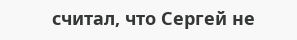считал, что Сергей не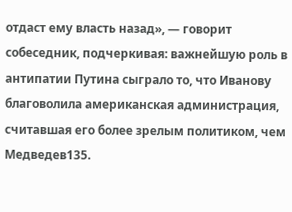отдаст ему власть назад», — говорит собеседник, подчеркивая: важнейшую роль в антипатии Путина сыграло то, что Иванову благоволила американская администрация, считавшая его более зрелым политиком, чем Медведев135.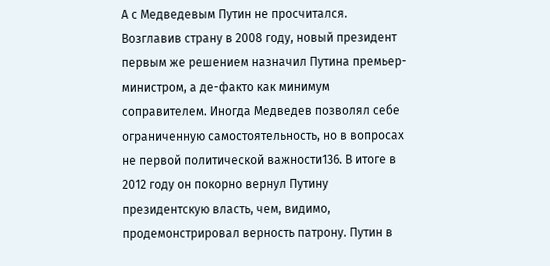А c Медведевым Путин не просчитался. Возглавив страну в 2008 году, новый президент первым же решением назначил Путина премьер-министром, а де-факто как минимум соправителем. Иногда Медведев позволял себе ограниченную самостоятельность, но в вопросах не первой политической важности136. В итоге в 2012 году он покорно вернул Путину президентскую власть, чем, видимо, продемонстрировал верность патрону. Путин в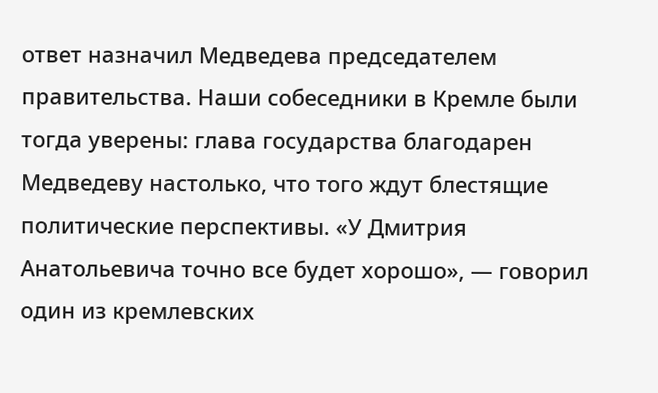ответ назначил Медведева председателем правительства. Наши собеседники в Кремле были тогда уверены: глава государства благодарен Медведеву настолько, что того ждут блестящие политические перспективы. «У Дмитрия Анатольевича точно все будет хорошо», — говорил один из кремлевских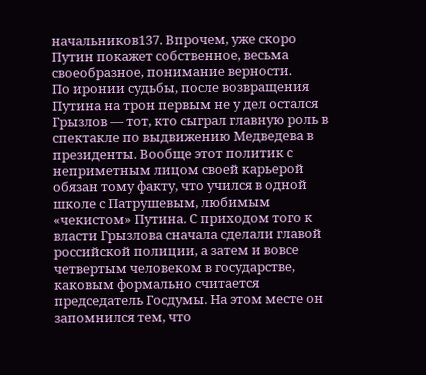начальников137. Впрочем, уже скоро Путин покажет собственное, весьма своеобразное, понимание верности.
По иронии судьбы, после возвращения Путина на трон первым не у дел остался Грызлов — тот, кто сыграл главную роль в спектакле по выдвижению Медведева в президенты. Вообще этот политик с неприметным лицом своей карьерой обязан тому факту, что учился в одной школе с Патрушевым, любимым «чекистом» Путина. С приходом того к власти Грызлова сначала сделали главой российской полиции, а затем и вовсе четвертым человеком в государстве, каковым формально считается председатель Госдумы. На этом месте он запомнился тем, что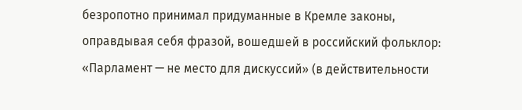безропотно принимал придуманные в Кремле законы, оправдывая себя фразой, вошедшей в российский фольклор: «Парламент — не место для дискуссий» (в действительности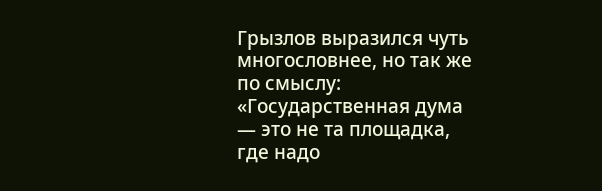Грызлов выразился чуть многословнее, но так же по смыслу: «Государственная дума — это не та площадка, где надо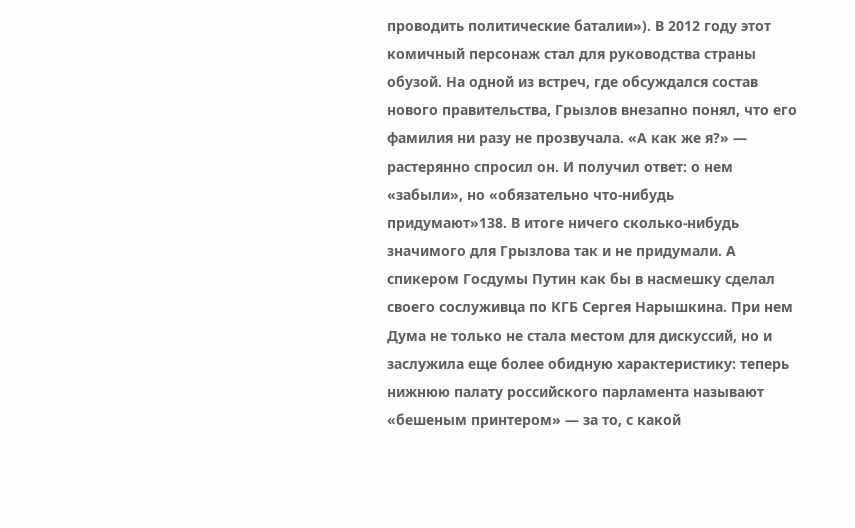проводить политические баталии»). В 2012 году этот комичный персонаж стал для руководства страны обузой. На одной из встреч, где обсуждался состав нового правительства, Грызлов внезапно понял, что его фамилия ни разу не прозвучала. «А как же я?» — растерянно спросил он. И получил ответ: о нем «забыли», но «обязательно что-нибудь придумают»138. В итоге ничего сколько-нибудь значимого для Грызлова так и не придумали. А спикером Госдумы Путин как бы в насмешку сделал своего сослуживца по КГБ Сергея Нарышкина. При нем Дума не только не стала местом для дискуссий, но и заслужила еще более обидную характеристику: теперь нижнюю палату российского парламента называют «бешеным принтером» — за то, с какой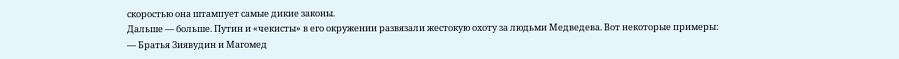скоростью она штампует самые дикие законы.
Дальше — больше. Путин и «чекисты» в его окружении развязали жестокую охоту за людьми Медведева. Вот некоторые примеры:
— Братья Зиявудин и Магомед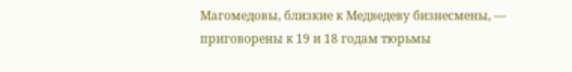Магомедовы, близкие к Медведеву бизнесмены, — приговорены к 19 и 18 годам тюрьмы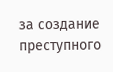за создание преступного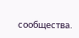сообщества.